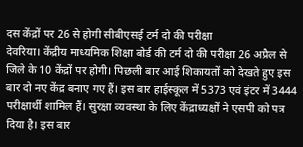दस केंद्रों पर 26 से होगी सीबीएसई टर्म दो की परीक्षा
देवरिया। केंद्रीय माध्यमिक शिक्षा बोर्ड की टर्म दो की परीक्षा 26 अप्रैल से जिले के 10 केंद्रों पर होगी। पिछली बार आई शिकायतों को देखते हुए इस बार दो नए केंद्र बनाए गए हैं। इस बार हाईस्कूल में 5373 एवं इंटर में 3444 परीक्षार्थी शामिल हैं। सुरक्षा व्यवस्था के लिए केंद्राध्यक्षों ने एसपी को पत्र दिया है। इस बार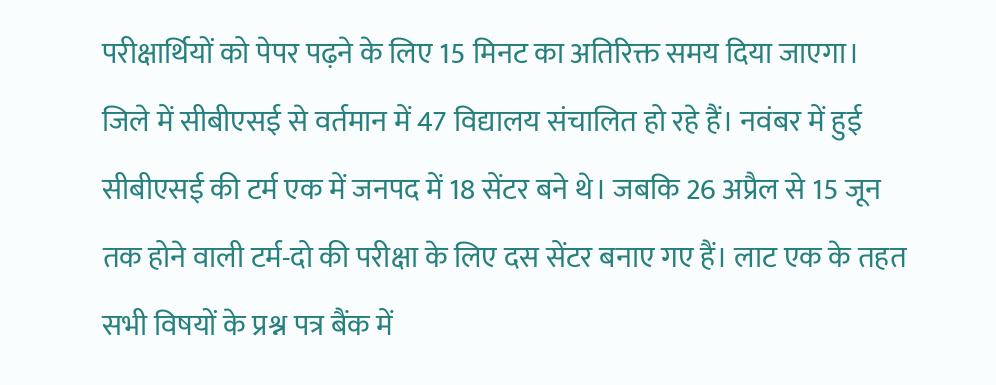परीक्षार्थियों को पेपर पढ़ने के लिए 15 मिनट का अतिरिक्त समय दिया जाएगा।
जिले में सीबीएसई से वर्तमान में 47 विद्यालय संचालित हो रहे हैं। नवंबर में हुई सीबीएसई की टर्म एक में जनपद में 18 सेंटर बने थे। जबकि 26 अप्रैल से 15 जून तक होने वाली टर्म-दो की परीक्षा के लिए दस सेंटर बनाए गए हैं। लाट एक के तहत सभी विषयों के प्रश्न पत्र बैंक में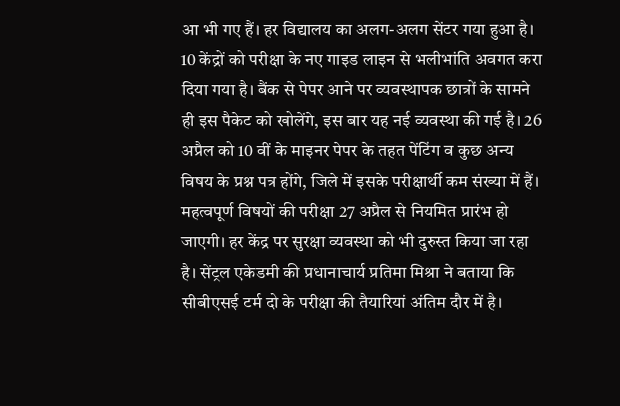आ भी गए हैं। हर विद्यालय का अलग-अलग सेंटर गया हुआ है। 10 केंद्रों को परीक्षा के नए गाइड लाइन से भलीभांति अवगत करा दिया गया है। बैंक से पेपर आने पर व्यवस्थापक छात्रों के सामने ही इस पैकेट को खोलेंगे, इस बार यह नई व्यवस्था की गई है। 26 अप्रैल को 10 वीं के माइनर पेपर के तहत पेंटिंग व कुछ अन्य विषय के प्रश्न पत्र होंगे, जिले में इसके परीक्षार्थी कम संख्या में हैं। महत्वपूर्ण विषयों की परीक्षा 27 अप्रैल से नियमित प्रारंभ हो जाएगी। हर केंद्र पर सुरक्षा व्यवस्था को भी दुरुस्त किया जा रहा है। सेंट्रल एकेडमी की प्रधानाचार्य प्रतिमा मिश्रा ने बताया कि सीबीएसई टर्म दो के परीक्षा की तैयारियां अंतिम दौर में है।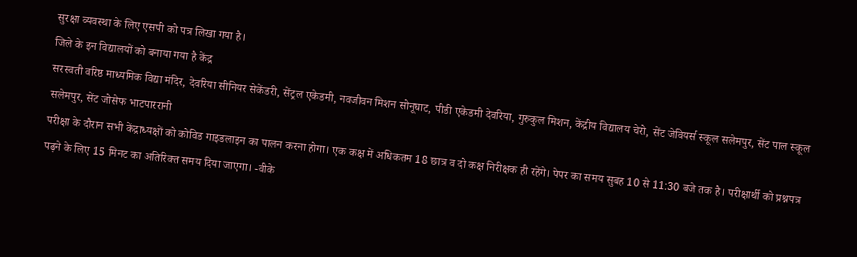सुरक्षा व्यवस्था के लिए एसपी को पत्र लिखा गया है।
जिले के इन विद्यालयों को बनाया गया है केंद्र
सरस्वती वरिष्ठ माध्यमिक विद्या मंदिर, देवरिया सीनियर सेकेंडरी, सेंट्रल एकेडमी, नवजीवन मिशन सोनूघाट, पीडी एकेडमी देवरिया, गुरुकुल मिशन, केंद्रीय विद्यालय चेरो, सेंट जेवियर्स स्कूल सलेमपुर, सेंट पाल स्कूल सलेमपुर, सेंट जोसेफ भाटपाररानी
परीक्षा के दौरान सभी केंद्राध्यक्षों को कोविड गाइडलाइन का पालन करना होगा। एक कक्ष में अधिकतम 18 छात्र व दो कक्ष निरीक्षक ही रहेंगे। पेपर का समय सुबह 10 से 11:30 बजे तक है। परीक्षार्थी को प्रश्नपत्र पढ़ने के लिए 15 मिनट का अतिरिक्त समय दिया जाएगा। -वीके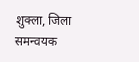शुक्ला, जिला समन्वयक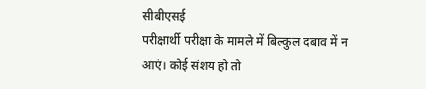सीबीएसई
परीक्षार्थी परीक्षा के मामले में बिल्कुल दबाव में न आएं। कोई संशय हो तो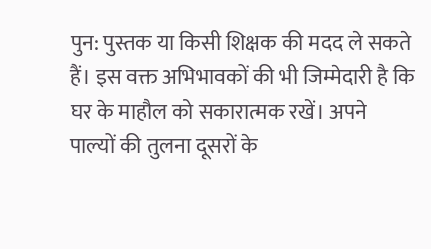पुन: पुस्तक या किसी शिक्षक की मदद ले सकते हैं। इस वक्त अभिभावकों की भी जिम्मेदारी है कि घर के माहौल को सकारात्मक रखें। अपने पाल्यों की तुलना दूसरों के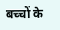बच्चों के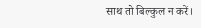साथ तो बिल्कुल न करें।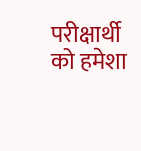परीक्षार्थी को हमेशा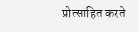प्रोत्साहित करते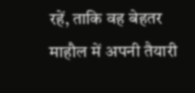रहें, ताकि वह बेहतर माहौल में अपनी तैयारी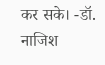कर सके। -डॉ. नाजिश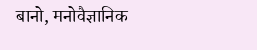बानो, मनोवैज्ञानिक